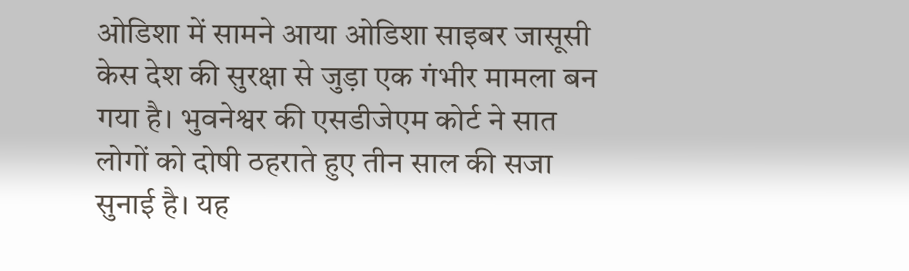ओडिशा में सामने आया ओडिशा साइबर जासूसी केस देश की सुरक्षा से जुड़ा एक गंभीर मामला बन गया है। भुवनेश्वर की एसडीजेएम कोर्ट ने सात लोगों को दोषी ठहराते हुए तीन साल की सजा सुनाई है। यह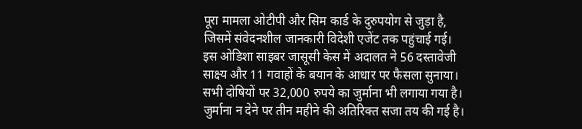पूरा मामला ओटीपी और सिम कार्ड के दुरुपयोग से जुड़ा है, जिसमें संवेदनशील जानकारी विदेशी एजेंट तक पहुंचाई गई।
इस ओडिशा साइबर जासूसी केस में अदालत ने 56 दस्तावेजी साक्ष्य और 11 गवाहों के बयान के आधार पर फैसला सुनाया। सभी दोषियों पर 32,000 रुपये का जुर्माना भी लगाया गया है। जुर्माना न देने पर तीन महीने की अतिरिक्त सजा तय की गई है।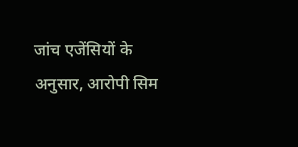जांच एजेंसियों के अनुसार, आरोपी सिम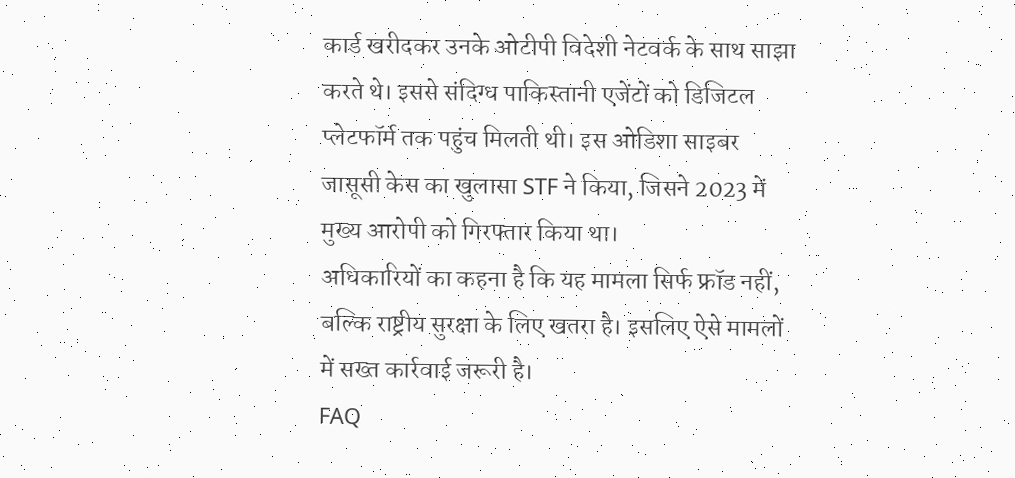कार्ड खरीदकर उनके ओटीपी विदेशी नेटवर्क के साथ साझा करते थे। इससे संदिग्ध पाकिस्तानी एजेंटों को डिजिटल प्लेटफॉर्म तक पहुंच मिलती थी। इस ओडिशा साइबर जासूसी केस का खुलासा STF ने किया, जिसने 2023 में मुख्य आरोपी को गिरफ्तार किया था।
अधिकारियों का कहना है कि यह मामला सिर्फ फ्रॉड नहीं, बल्कि राष्ट्रीय सुरक्षा के लिए खतरा है। इसलिए ऐसे मामलों में सख्त कार्रवाई जरूरी है।
FAQ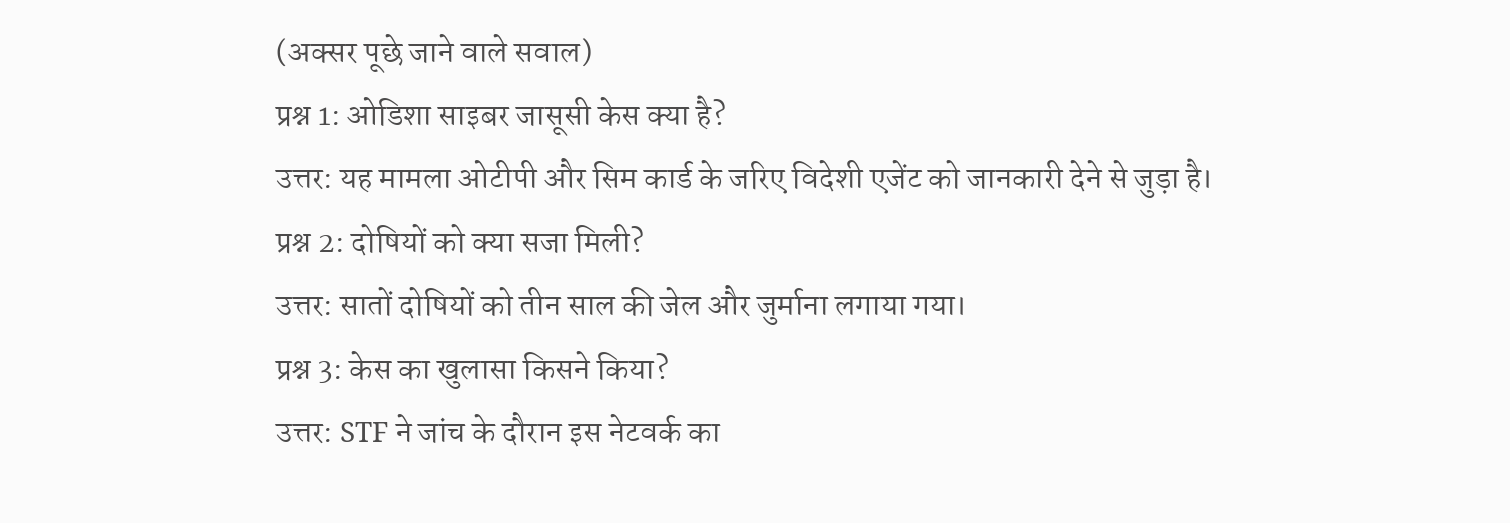(अक्सर पूछे जाने वाले सवाल)
प्रश्न 1: ओडिशा साइबर जासूसी केस क्या है?
उत्तर: यह मामला ओटीपी और सिम कार्ड के जरिए विदेशी एजेंट को जानकारी देने से जुड़ा है।
प्रश्न 2: दोषियों को क्या सजा मिली?
उत्तर: सातों दोषियों को तीन साल की जेल और जुर्माना लगाया गया।
प्रश्न 3: केस का खुलासा किसने किया?
उत्तर: STF ने जांच के दौरान इस नेटवर्क का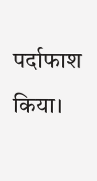पर्दाफाश किया।